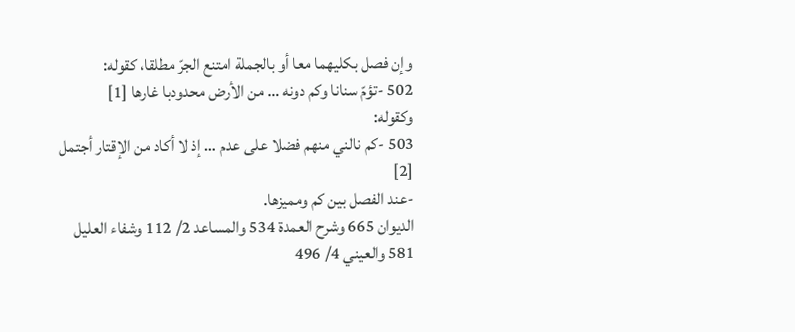وإن فصل بكليهما معا أو بالجملة امتنع الجرّ مطلقا، كقوله:
502 -تؤمّ سنانا وكم دونه … من الأرض محدودبا غارها [1]
وكقوله:
503 -كم نالني منهم فضلا على عدم … إذ لا أكاد من الإقتار أجتمل [2]
-عند الفصل بين كم ومميزها.
الديوان 665 وشرح العمدة 534 والمساعد 2/ 112 وشفاء العليل 581 والعيني 4/ 496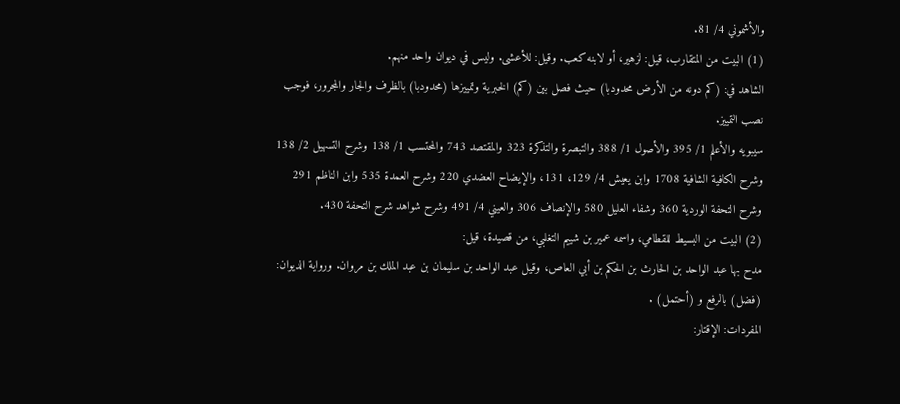والأشموني 4/ 81.
(1) البيت من المتقارب، قيل: لزهير، أو لابنه كعب. وقيل: للأعشى. وليس في ديوان واحد منهم.
الشاهد في: (كم دونه من الأرض محدودبا) حيث فصل بين (كم) الخبرية وتمييزها (محدودبا) بالظرف والجار والمجرور، فوجب نصب التمييز.
سيبويه والأعلم 1/ 395 والأصول 1/ 388 والتبصرة والتذكرة 323 والمقتصد 743 والمحتسب 1/ 138 وشرح التسهيل 2/ 138 وشرح الكافية الشافية 1708 وابن يعيش 4/ 129، 131، والإيضاح العضدي 220 وشرح العمدة 535 وابن الناظم 291 وشرح التحفة الوردية 360 وشفاء العليل 580 والإنصاف 306 والعيني 4/ 491 وشرح شواهد شرح التحفة 430.
(2) البيت من البسيط للقطامي، واسمه عمير بن شييم التغلبي، من قصيدة، قيل:
مدح بها عبد الواحد بن الحارث بن الحكم بن أبي العاص، وقيل عبد الواحد بن سليمان بن عبد الملك بن مروان. ورواية الديوان: (فضل) بالرفع و (أحتمل) .
المفردات: الإقتار: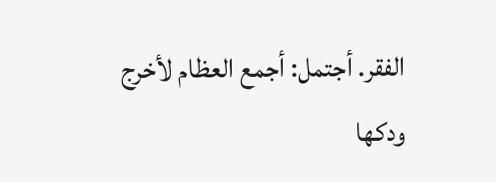الفقر. أجتمل: أجمع العظام لأخرج ودكها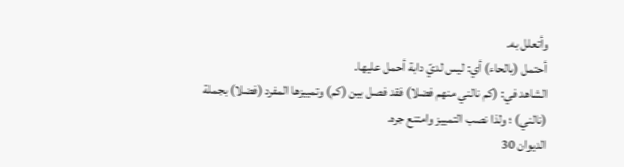وأتعلل به.
أحتمل (بالحاء) أي: ليس لديّ دابة أحمل عليها.
الشاهد في: (كم نالني منهم فضلا) فقد فصل بين (كم) وتمييزها المفرد (فضلا) بجملة (نالني) ؛ ولذا نصب التمييز وامتنع جره.
الديوان 30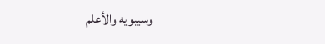وسيبويه والأعلم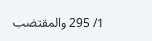1/ 295 والمقتضب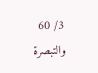3/ 60 والتبصرة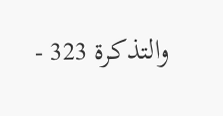والتذكرة 323 -